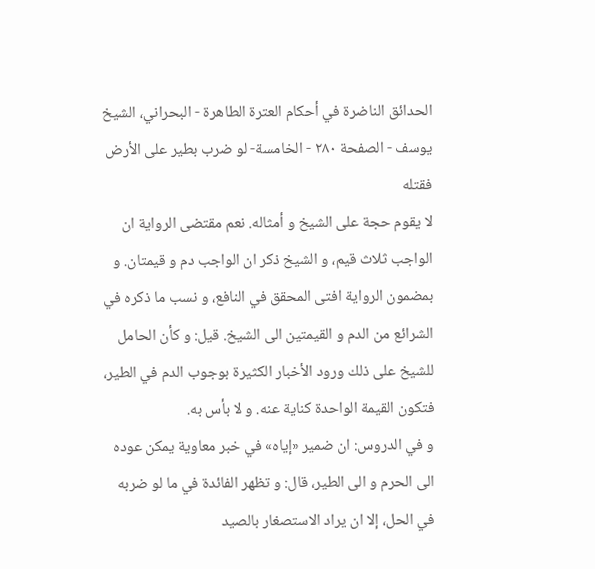الحدائق الناضرة في أحكام العترة الطاهرة - البحراني، الشيخ يوسف - الصفحة ٢٨٠ - الخامسة- لو ضرب بطير على الأرض فقتله
لا يقوم حجة على الشيخ و أمثاله. نعم مقتضى الرواية ان الواجب ثلاث قيم، و الشيخ ذكر ان الواجب دم و قيمتان. و بمضمون الرواية افتى المحقق في النافع، و نسب ما ذكره في الشرائع من الدم و القيمتين الى الشيخ. قيل: و كأن الحامل للشيخ على ذلك ورود الأخبار الكثيرة بوجوب الدم في الطير، فتكون القيمة الواحدة كناية عنه. و لا بأس به.
و في الدروس: ان ضمير «إياه» في خبر معاوية يمكن عوده الى الحرم و الى الطير، قال: و تظهر الفائدة في ما لو ضربه في الحل، إلا ان يراد الاستصغار بالصيد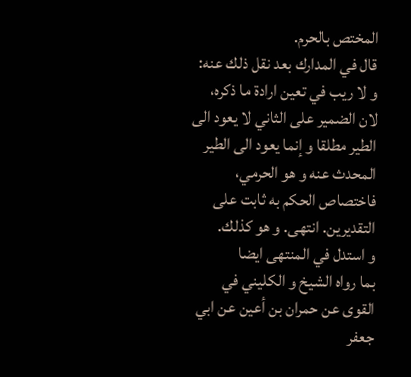المختص بالحرم.
قال في المدارك بعد نقل ذلك عنه: و لا ريب في تعين ارادة ما ذكره، لان الضمير على الثاني لا يعود الى الطير مطلقا و إنما يعود الى الطير المحدث عنه و هو الحرمي، فاختصاص الحكم به ثابت على التقديرين. انتهى. و هو كذلك.
و استدل في المنتهى ايضا
بما رواه الشيخ و الكليني في القوى عن حمران بن أعين عن ابي جعفر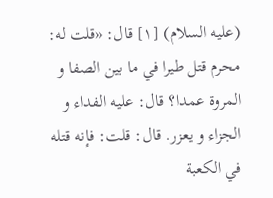(عليه السلام) [١] قال: «قلت له:
محرم قتل طيرا في ما بين الصفا و المروة عمدا؟ قال: عليه الفداء و الجزاء و يعزر. قال: قلت: فإنه قتله في الكعبة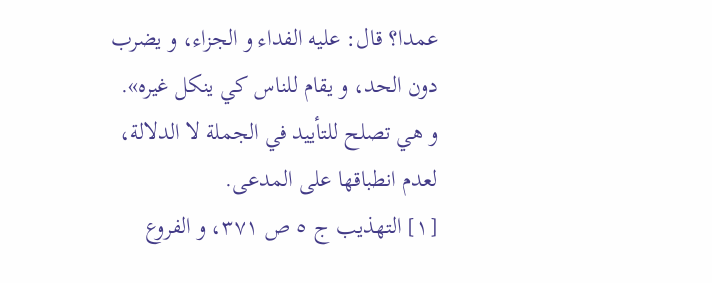عمدا؟ قال: عليه الفداء و الجزاء، و يضرب دون الحد، و يقام للناس كي ينكل غيره».
و هي تصلح للتأييد في الجملة لا الدلالة، لعدم انطباقها على المدعى.
[١] التهذيب ج ٥ ص ٣٧١، و الفروع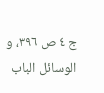ج ٤ ص ٣٩٦، و الوسائل الباب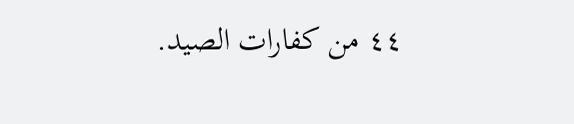٤٤ من كفارات الصيد.